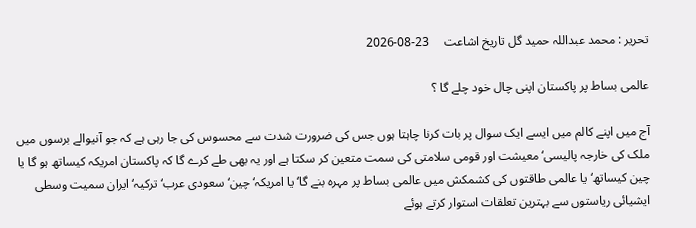تحریر : محمد عبداللہ حمید گل تاریخ اشاعت     23-08-2026

عالمی بساط پر پاکستان اپنی چال خود چلے گا ؟

آج میں اپنے کالم میں ایسے ایک سوال پر بات کرنا چاہتا ہوں جس کی ضرورت شدت سے محسوس کی جا رہی ہے کہ جو آنیوالے برسوں میں ملک کی خارجہ پالیسی‘ معیشت اور قومی سلامتی کی سمت متعین کر سکتا ہے اور یہ بھی طے کرے گا کہ پاکستان امریکہ کیساتھ ہو گا یا چین کیساتھ‘ یا عالمی طاقتوں کی کشمکش میں عالمی بساط پر مہرہ بنے گا‘ یا امریکہ‘ چین‘ سعودی عرب‘ ترکیہ‘ ایران سمیت وسطی ایشیائی ریاستوں سے بہترین تعلقات استوار کرتے ہوئے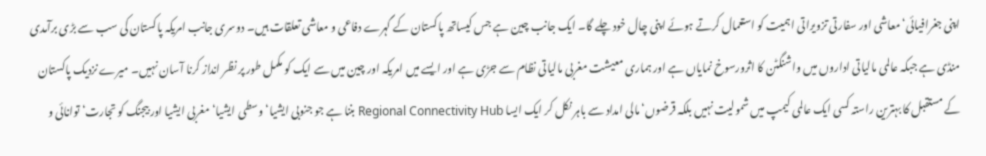اپنی جغرافیائی‘ معاشی اور سفارتی تزویراتی اہمیت کو استعمال کرتے ہوئے اپنی چال خود چلے گا۔ ایک جانب چین ہے جس کیساتھ پاکستان کے گہرے دفاعی و معاشی تعلقات ہیں۔ دوسری جانب امریکہ پاکستان کی سب سے بڑی برآمدی منڈی ہے جبکہ عالمی مالیاتی اداروں میں واشنگٹن کا اثرورسوخ نمایاں ہے اور ہماری معیشت مغربی مالیاتی نظام سے جڑی ہے اور ایسے میں امریکہ اور چین میں سے ایک کو مکمل طور پر نظر انداز کرنا آسان نہیں۔ میرے نزدیک پاکستان کے مستقبل کا بہترین راستہ کسی ایک عالمی کیمپ میں شمولیت نہیں بلکہ قرضوں‘ مالی امداد سے باہر نکل کر ایک ایسا Regional Connectivity Hub بننا ہے جو جنوبی ایشیا‘ وسطی ایشیا‘ مغربی ایشیا اور بیجنگ کو تجارت‘ توانائی و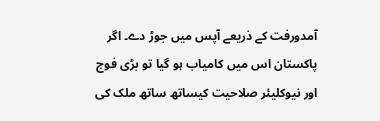آمدورفت کے ذریعے آپس میں جوڑ دے۔ اگر پاکستان اس میں کامیاب ہو گیا تو بڑی فوج اور نیوکلیئر صلاحیت کیساتھ ساتھ ملک کی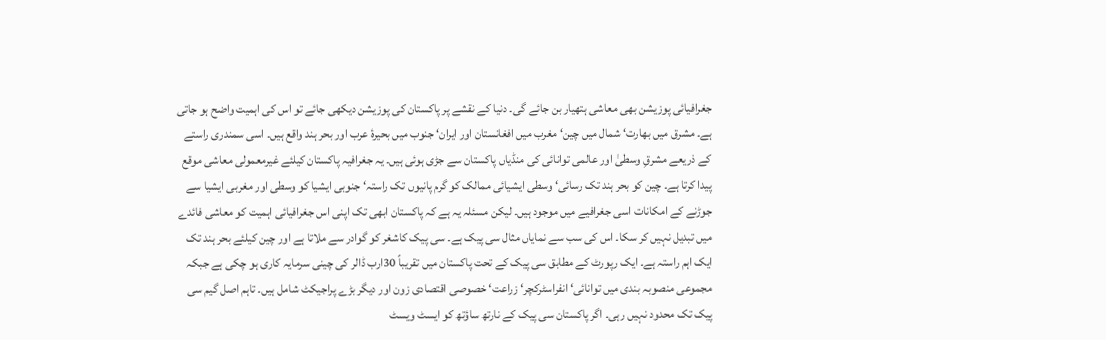جغرافیائی پوزیشن بھی معاشی ہتھیار بن جائے گی۔ دنیا کے نقشے پر پاکستان کی پوزیشن دیکھی جائے تو اس کی اہمیت واضح ہو جاتی ہے۔ مشرق میں بھارت‘ شمال میں چین‘ مغرب میں افغانستان اور ایران‘ جنوب میں بحیرۂ عرب اور بحر ہند واقع ہیں۔ اسی سمندری راستے کے ذریعے مشرقِ وسطیٰ اور عالمی توانائی کی منڈیاں پاکستان سے جڑی ہوئی ہیں۔ یہ جغرافیہ پاکستان کیلئے غیرمعمولی معاشی موقع پیدا کرتا ہے۔ چین کو بحر ہند تک رسائی‘ وسطی ایشیائی ممالک کو گرم پانیوں تک راستہ‘ جنوبی ایشیا کو وسطی اور مغربی ایشیا سے جوڑنے کے امکانات اسی جغرافیے میں موجود ہیں۔ لیکن مسئلہ یہ ہے کہ پاکستان ابھی تک اپنی اس جغرافیائی اہمیت کو معاشی فائدے میں تبدیل نہیں کر سکا۔ اس کی سب سے نمایاں مثال سی پیک ہے۔ سی پیک کاشغر کو گوادر سے ملاتا ہے اور چین کیلئے بحر ہند تک ایک اہم راستہ ہے۔ ایک رپورٹ کے مطابق سی پیک کے تحت پاکستان میں تقریباً 30ارب ڈالر کی چینی سرمایہ کاری ہو چکی ہے جبکہ مجموعی منصوبہ بندی میں توانائی‘ انفراسٹرکچر‘ زراعت‘ خصوصی اقتصادی زون اور دیگر بڑے پراجیکٹ شامل ہیں۔ تاہم اصل گیم سی پیک تک محدود نہیں رہی۔ اگر پاکستان سی پیک کے نارتھ ساؤتھ کو ایسٹ ویسٹ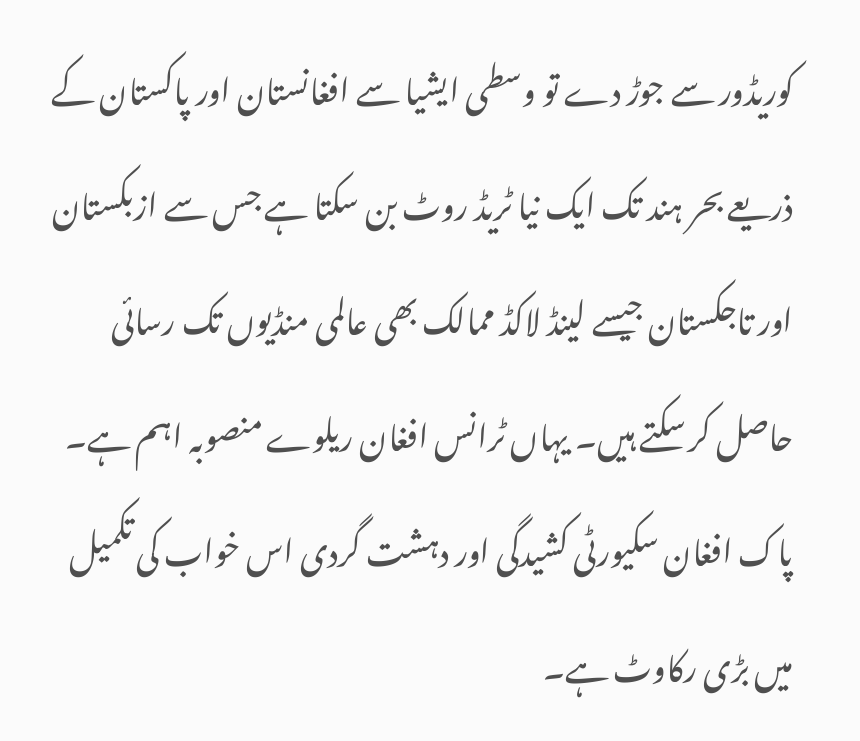کوریڈور سے جوڑ دے تو وسطی ایشیا سے افغانستان اور پاکستان کے ذریعے بحر ہند تک ایک نیا ٹریڈ روٹ بن سکتا ہے جس سے ازبکستان اور تاجکستان جیسے لینڈ لاکڈ ممالک بھی عالمی منڈیوں تک رسائی حاصل کر سکتے ہیں۔ یہاں ٹرانس افغان ریلوے منصوبہ اہم ہے۔ پاک افغان سکیورٹی کشیدگی اور دہشت گردی اس خواب کی تکمیل میں بڑی رکاوٹ ہے۔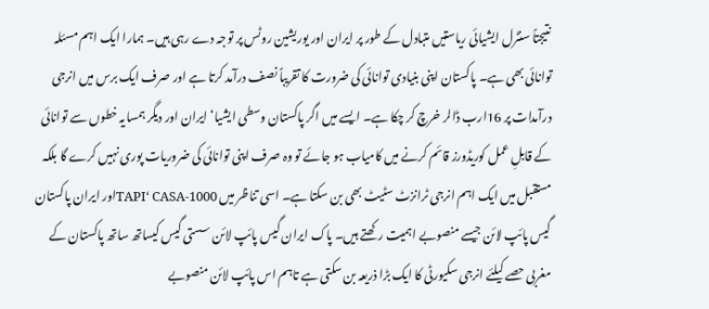نتیجتاً سنٹرل ایشیائی ریاستیں متبادل کے طور پر ایران اور یوریشین روٹس پر توجہ دے رہی ہیں۔ ہمارا ایک اہم مسئلہ توانائی بھی ہے۔ پاکستان اپنی بنیادی توانائی کی ضرورت کا تقریباً نصف درآمد کرتا ہے اور صرف ایک برس میں انرجی درآمدات پر 16ارب ڈالر خرچ کر چکا ہے۔ ایسے میں اگر پاکستان وسطی ایشیا‘ ایران اور دیگر ہمسایہ خطوں سے توانائی کے قابلِ عمل کوریڈورز قائم کرنے میں کامیاب ہو جائے تو وہ صرف اپنی توانائی کی ضروریات پوری نہیں کرے گا بلکہ مستقبل میں ایک اہم انرجی ٹرانزٹ سٹیٹ بھی بن سکتا ہے۔ اسی تناظر میں TAPI‘ CASA-1000اور ایران پاکستان گیس پائپ لائن جیسے منصوبے اہمیت رکھتے ہیں۔ پاک ایران گیس پائپ لائن سستی گیس کیساتھ ساتھ پاکستان کے مغربی حصے کیلئے انرجی سکیورٹی کا ایک بڑا ذریعہ بن سکتی ہے تاہم اس پائپ لائن منصوبے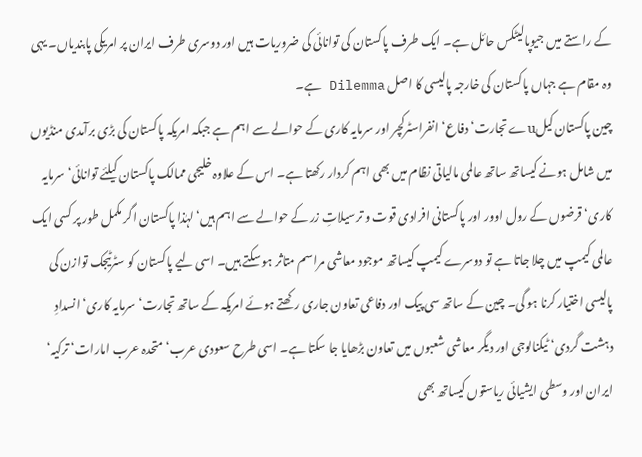کے راستے میں جیوپالیٹکس حائل ہے۔ ایک طرف پاکستان کی توانائی کی ضروریات ہیں اور دوسری طرف ایران پر امریکی پابندیاں۔ یہی وہ مقام ہے جہاں پاکستان کی خارجہ پالیسی کا اصل Dilemma ہے۔
چین پاکستان کیلuے تجارت‘ دفاع‘ انفراسٹرکچر اور سرمایہ کاری کے حوالے سے اہم ہے جبکہ امریکہ پاکستان کی بڑی برآمدی منڈیوں میں شامل ہونے کیساتھ ساتھ عالمی مالیاتی نظام میں بھی اہم کردار رکھتا ہے۔ اس کے علاوہ خلیجی ممالک پاکستان کیلئے توانائی‘ سرمایہ کاری‘ قرضوں کے رول اوور اور پاکستانی افرادی قوت و ترسیلاتِ زر کے حوالے سے اہم ہیں‘ لہٰذا پاکستان اگر مکمل طور پر کسی ایک عالمی کیمپ میں چلا جاتا ہے تو دوسرے کیمپ کیساتھ موجود معاشی مراسم متاثر ہو سکتے ہیں۔ اسی لیے پاکستان کو سٹرٹیجک توازن کی پالیسی اختیار کرنا ہو گی۔ چین کے ساتھ سی پیک اور دفاعی تعاون جاری رکھتے ہوئے امریکہ کے ساتھ تجارت‘ سرمایہ کاری‘ انسدادِ دہشت گردی‘ ٹیکنالوجی اور دیگر معاشی شعبوں میں تعاون بڑھایا جا سکتا ہے۔ اسی طرح سعودی عرب‘ متحدہ عرب امارات‘ ترکیہ‘ ایران اور وسطی ایشیائی ریاستوں کیساتھ بھی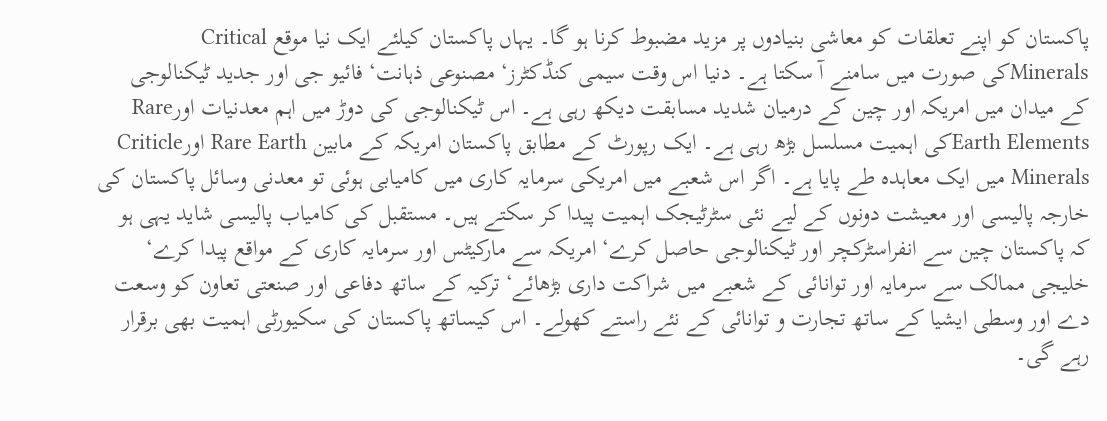پاکستان کو اپنے تعلقات کو معاشی بنیادوں پر مزید مضبوط کرنا ہو گا۔ یہاں پاکستان کیلئے ایک نیا موقع Critical Mineralsکی صورت میں سامنے آ سکتا ہے۔ دنیا اس وقت سیمی کنڈکٹرز‘ مصنوعی ذہانت‘ فائیو جی اور جدید ٹیکنالوجی کے میدان میں امریکہ اور چین کے درمیان شدید مسابقت دیکھ رہی ہے۔ اس ٹیکنالوجی کی دوڑ میں اہم معدنیات اورRare Earth Elementsکی اہمیت مسلسل بڑھ رہی ہے۔ ایک رپورٹ کے مطابق پاکستان امریکہ کے مابین Rare Earth اورCriticle Minerals میں ایک معاہدہ طے پایا ہے۔ اگر اس شعبے میں امریکی سرمایہ کاری میں کامیابی ہوئی تو معدنی وسائل پاکستان کی خارجہ پالیسی اور معیشت دونوں کے لیے نئی سٹرٹیجک اہمیت پیدا کر سکتے ہیں۔ مستقبل کی کامیاب پالیسی شاید یہی ہو کہ پاکستان چین سے انفراسٹرکچر اور ٹیکنالوجی حاصل کرے‘ امریکہ سے مارکیٹس اور سرمایہ کاری کے مواقع پیدا کرے‘ خلیجی ممالک سے سرمایہ اور توانائی کے شعبے میں شراکت داری بڑھائے‘ ترکیہ کے ساتھ دفاعی اور صنعتی تعاون کو وسعت دے اور وسطی ایشیا کے ساتھ تجارت و توانائی کے نئے راستے کھولے۔ اس کیساتھ پاکستان کی سکیورٹی اہمیت بھی برقرار رہے گی۔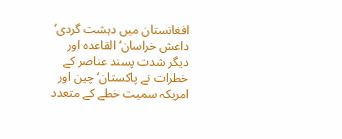افغانستان میں دہشت گردی‘ داعش خراسان‘ القاعدہ اور دیگر شدت پسند عناصر کے خطرات نے پاکستان‘ چین اور امریکہ سمیت خطے کے متعدد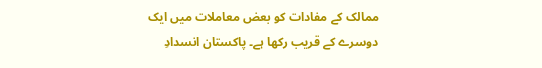ممالک کے مفادات کو بعض معاملات میں ایک دوسرے کے قریب رکھا ہے۔ پاکستان انسدادِ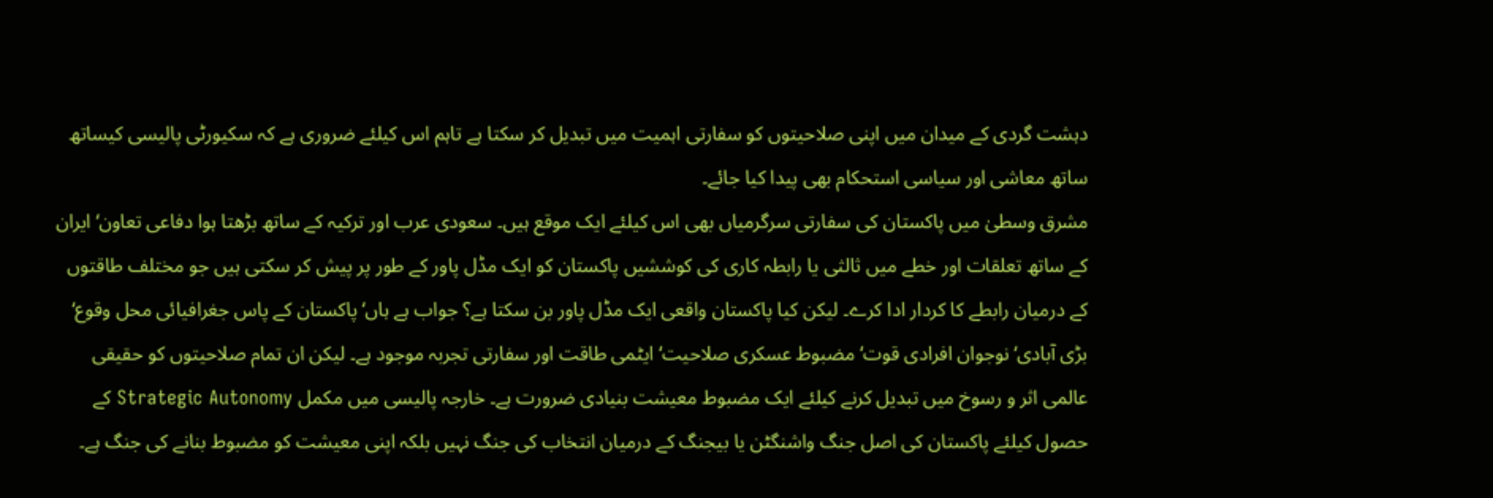دہشت گردی کے میدان میں اپنی صلاحیتوں کو سفارتی اہمیت میں تبدیل کر سکتا ہے تاہم اس کیلئے ضروری ہے کہ سکیورٹی پالیسی کیساتھ ساتھ معاشی اور سیاسی استحکام بھی پیدا کیا جائے۔
مشرق وسطیٰ میں پاکستان کی سفارتی سرگرمیاں بھی اس کیلئے ایک موقع ہیں۔ سعودی عرب اور ترکیہ کے ساتھ بڑھتا ہوا دفاعی تعاون‘ ایران کے ساتھ تعلقات اور خطے میں ثالثی یا رابطہ کاری کی کوششیں پاکستان کو ایک مڈل پاور کے طور پر پیش کر سکتی ہیں جو مختلف طاقتوں کے درمیان رابطے کا کردار ادا کرے۔ لیکن کیا پاکستان واقعی ایک مڈل پاور بن سکتا ہے؟ جواب ہے ہاں‘ پاکستان کے پاس جغرافیائی محل وقوع‘ بڑی آبادی‘ نوجوان افرادی قوت‘ مضبوط عسکری صلاحیت‘ ایٹمی طاقت اور سفارتی تجربہ موجود ہے۔ لیکن ان تمام صلاحیتوں کو حقیقی عالمی اثر و رسوخ میں تبدیل کرنے کیلئے ایک مضبوط معیشت بنیادی ضرورت ہے۔ خارجہ پالیسی میں مکمل Strategic Autonomy کے حصول کیلئے پاکستان کی اصل جنگ واشنگٹن یا بیجنگ کے درمیان انتخاب کی جنگ نہیں بلکہ اپنی معیشت کو مضبوط بنانے کی جنگ ہے۔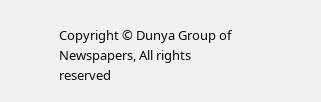Copyright © Dunya Group of Newspapers, All rights reserved